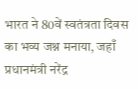भारत ने 80वें स्वतंत्रता दिवस का भव्य जश्न मनाया, जहाँ प्रधानमंत्री नरेंद्र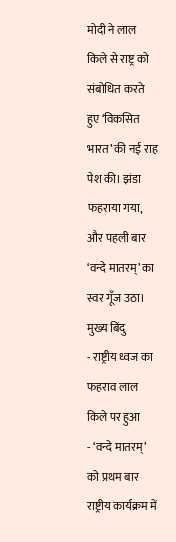मोदी ने लाल किले से राष्ट्र को संबोधित करते हुए ‘विकसित भारत’ की नई राह पेश की। झंडा फहराया गया, और पहली बार ‘वन्दे मातरम्’ का स्वर गूँज उठा।
मुख्य बिंदु
- राष्ट्रीय ध्वज का फहराव लाल किले पर हुआ
- ‘वन्दे मातरम्’ को प्रथम बार राष्ट्रीय कार्यक्रम में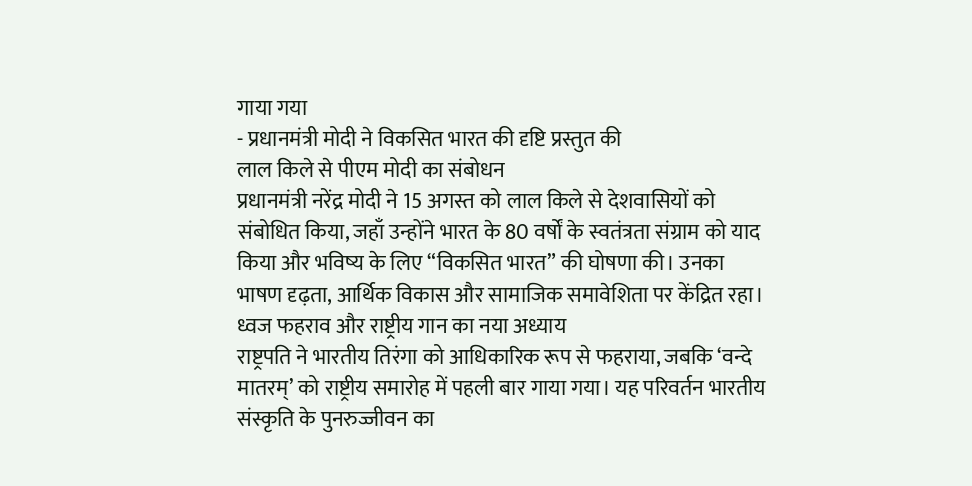गाया गया
- प्रधानमंत्री मोदी ने विकसित भारत की दृष्टि प्रस्तुत की
लाल किले से पीएम मोदी का संबोधन
प्रधानमंत्री नरेंद्र मोदी ने 15 अगस्त को लाल किले से देशवासियों को संबोधित किया, जहाँ उन्होंने भारत के 80 वर्षों के स्वतंत्रता संग्राम को याद किया और भविष्य के लिए “विकसित भारत” की घोषणा की। उनका भाषण दृढ़ता, आर्थिक विकास और सामाजिक समावेशिता पर केंद्रित रहा।
ध्वज फहराव और राष्ट्रीय गान का नया अध्याय
राष्ट्रपति ने भारतीय तिरंगा को आधिकारिक रूप से फहराया, जबकि ‘वन्दे मातरम्’ को राष्ट्रीय समारोह में पहली बार गाया गया। यह परिवर्तन भारतीय संस्कृति के पुनरुज्जीवन का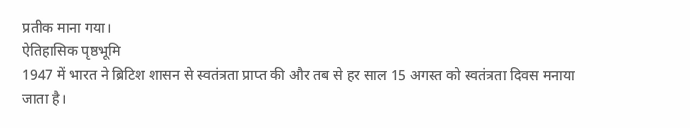प्रतीक माना गया।
ऐतिहासिक पृष्ठभूमि
1947 में भारत ने ब्रिटिश शासन से स्वतंत्रता प्राप्त की और तब से हर साल 15 अगस्त को स्वतंत्रता दिवस मनाया जाता है।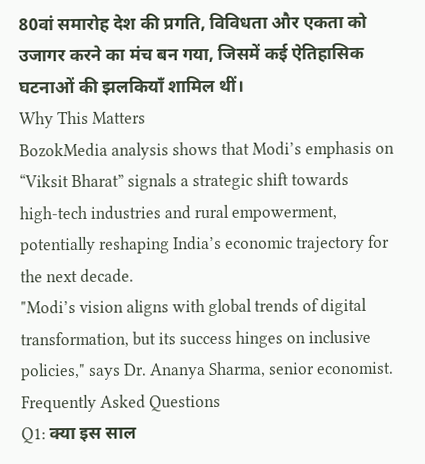80वां समारोह देश की प्रगति, विविधता और एकता को उजागर करने का मंच बन गया, जिसमें कई ऐतिहासिक घटनाओं की झलकियाँ शामिल थीं।
Why This Matters
BozokMedia analysis shows that Modi’s emphasis on “Viksit Bharat” signals a strategic shift towards high‑tech industries and rural empowerment, potentially reshaping India’s economic trajectory for the next decade.
"Modi’s vision aligns with global trends of digital transformation, but its success hinges on inclusive policies," says Dr. Ananya Sharma, senior economist.
Frequently Asked Questions
Q1: क्या इस साल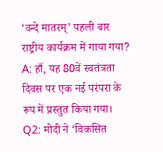‘वन्दे मातरम्’ पहली बार राष्ट्रीय कार्यक्रम में गाया गया?
A: हाँ, यह 80वें स्वतंत्रता दिवस पर एक नई परंपरा के रूप में प्रस्तुत किया गया।
Q2: मोदी ने ‘विकसित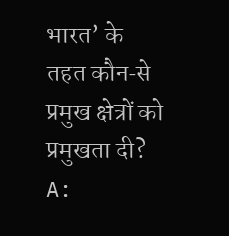भारत’ के तहत कौन‑से प्रमुख क्षेत्रों को प्रमुखता दी?
A: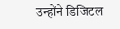उन्होंने डिजिटल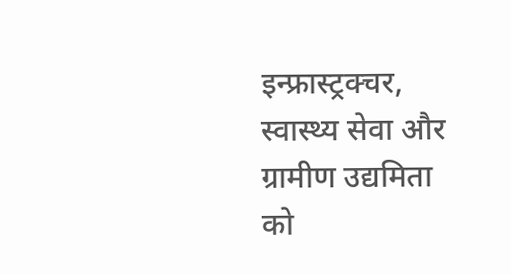इन्फ्रास्ट्रक्चर, स्वास्थ्य सेवा और ग्रामीण उद्यमिता को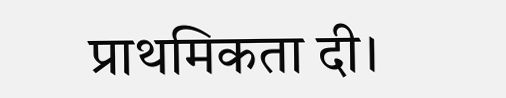प्राथमिकता दी।